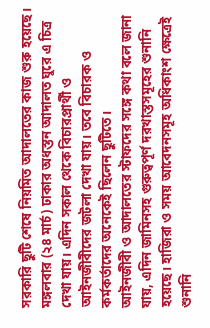সরকারি ছুটি শেষে নিয়মিত আদালতের কাজ শুরু হয়েছে। মঙ্গলবার (২৪ মার্চ) ঢাকার অধস্তন আদালত ঘুরে এ চিত্র দেখা যায়। এদিন সকাল থেকে বিচারপ্রার্থী ও আইনজীবীদের জটলা দেখা যায়। তবে বিচারক ও কর্মকর্তাদের অনেকেই ছিলেন ছুটিতে।
আইনজীবী ও আদালতের স্টাফদের সঙ্গে কথা বলে জানা যায়, এদিন জামিনসহ গুরুত্বপূর্ণ দরখাস্তসমূহের শুনানি হয়েছে। হাজিরা ও সময় আবেদনসমূহ অধিকাংশ ক্ষেত্রেই শুনানি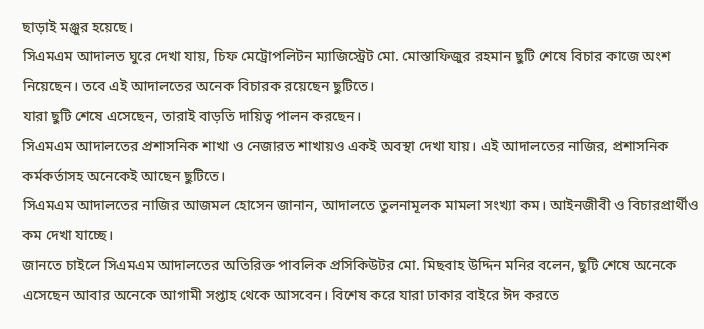ছাড়াই মঞ্জুর হয়েছে।
সিএমএম আদালত ঘুরে দেখা যায়, চিফ মেট্রোপলিটন ম্যাজিস্ট্রেট মো. মোস্তাফিজুর রহমান ছুটি শেষে বিচার কাজে অংশ নিয়েছেন। তবে এই আদালতের অনেক বিচারক রয়েছেন ছুটিতে।
যারা ছুটি শেষে এসেছেন, তারাই বাড়তি দায়িত্ব পালন করছেন।
সিএমএম আদালতের প্রশাসনিক শাখা ও নেজারত শাখায়ও একই অবস্থা দেখা যায়। এই আদালতের নাজির, প্রশাসনিক কর্মকর্তাসহ অনেকেই আছেন ছুটিতে।
সিএমএম আদালতের নাজির আজমল হোসেন জানান, আদালতে তুলনামূলক মামলা সংখ্যা কম। আইনজীবী ও বিচারপ্রার্থীও কম দেখা যাচ্ছে।
জানতে চাইলে সিএমএম আদালতের অতিরিক্ত পাবলিক প্রসিকিউটর মো. মিছবাহ উদ্দিন মনির বলেন, ছুটি শেষে অনেকে এসেছেন আবার অনেকে আগামী সপ্তাহ থেকে আসবেন। বিশেষ করে যারা ঢাকার বাইরে ঈদ করতে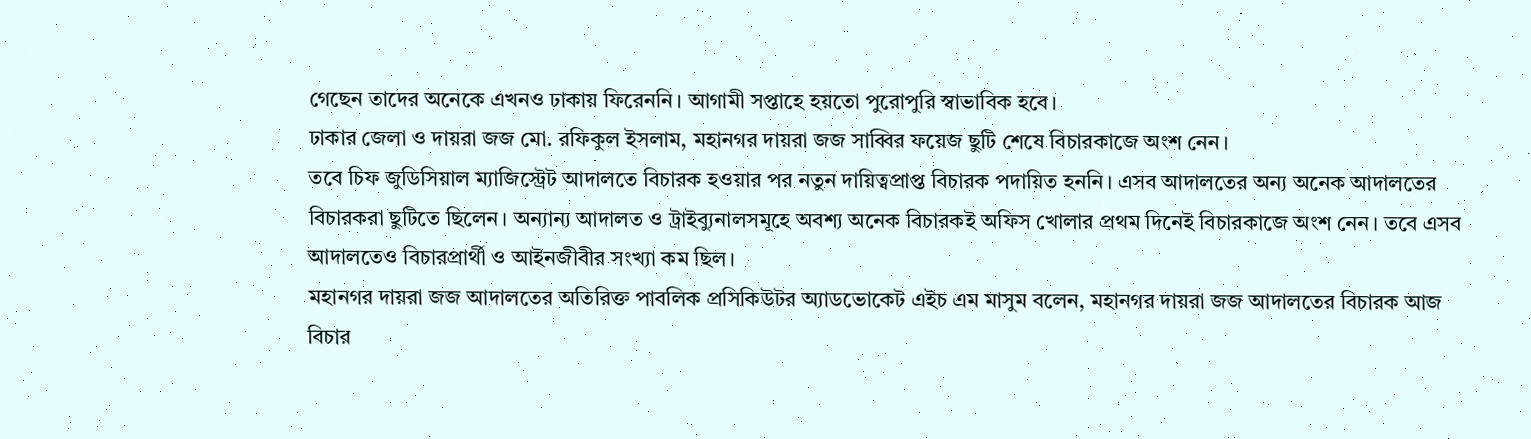গেছেন তাদের অনেকে এখনও ঢাকায় ফিরেননি। আগামী সপ্তাহে হয়তো পুরোপুরি স্বাভাবিক হবে।
ঢাকার জেলা ও দায়রা জজ মো. রফিকুল ইসলাম, মহানগর দায়রা জজ সাব্বির ফয়েজ ছুটি শেষে বিচারকাজে অংশ নেন।
তবে চিফ জুডিসিয়াল ম্যাজিস্ট্রেট আদালতে বিচারক হওয়ার পর নতুন দায়িত্বপ্রাপ্ত বিচারক পদায়িত হননি। এসব আদালতের অন্য অনেক আদালতের বিচারকরা ছুটিতে ছিলেন। অন্যান্য আদালত ও ট্রাইব্যুনালসমূহে অবশ্য অনেক বিচারকই অফিস খোলার প্রথম দিনেই বিচারকাজে অংশ নেন। তবে এসব আদালতেও বিচারপ্রার্থী ও আইনজীবীর সংখ্যা কম ছিল।
মহানগর দায়রা জজ আদালতের অতিরিক্ত পাবলিক প্রসিকিউটর অ্যাডভোকেট এইচ এম মাসুম বলেন, মহানগর দায়রা জজ আদালতের বিচারক আজ বিচার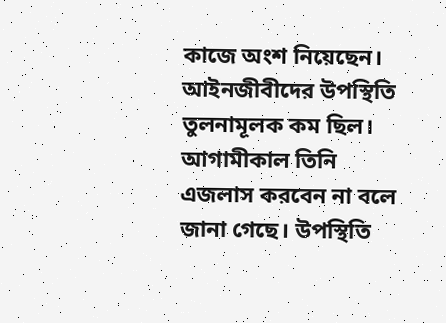কাজে অংশ নিয়েছেন। আইনজীবীদের উপস্থিতি তুলনামূলক কম ছিল। আগামীকাল তিনি এজলাস করবেন না বলে জানা গেছে। উপস্থিতি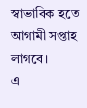স্বাভাবিক হতে আগামী সপ্তাহ লাগবে।
এ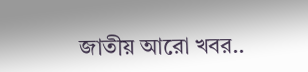জাতীয় আরো খবর..